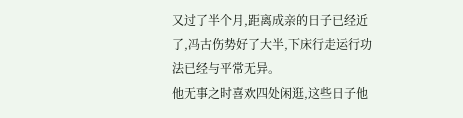又过了半个月,距离成亲的日子已经近了,冯古伤势好了大半,下床行走运行功法已经与平常无异。
他无事之时喜欢四处闲逛,这些日子他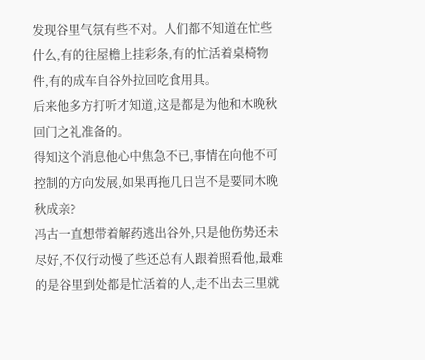发现谷里气氛有些不对。人们都不知道在忙些什么,有的往屋檐上挂彩条,有的忙活着桌椅物件,有的成车自谷外拉回吃食用具。
后来他多方打听才知道,这是都是为他和木晚秋回门之礼准备的。
得知这个消息他心中焦急不已,事情在向他不可控制的方向发展,如果再拖几日岂不是要同木晚秋成亲?
冯古一直想带着解药逃出谷外,只是他伤势还未尽好,不仅行动慢了些还总有人跟着照看他,最难的是谷里到处都是忙活着的人,走不出去三里就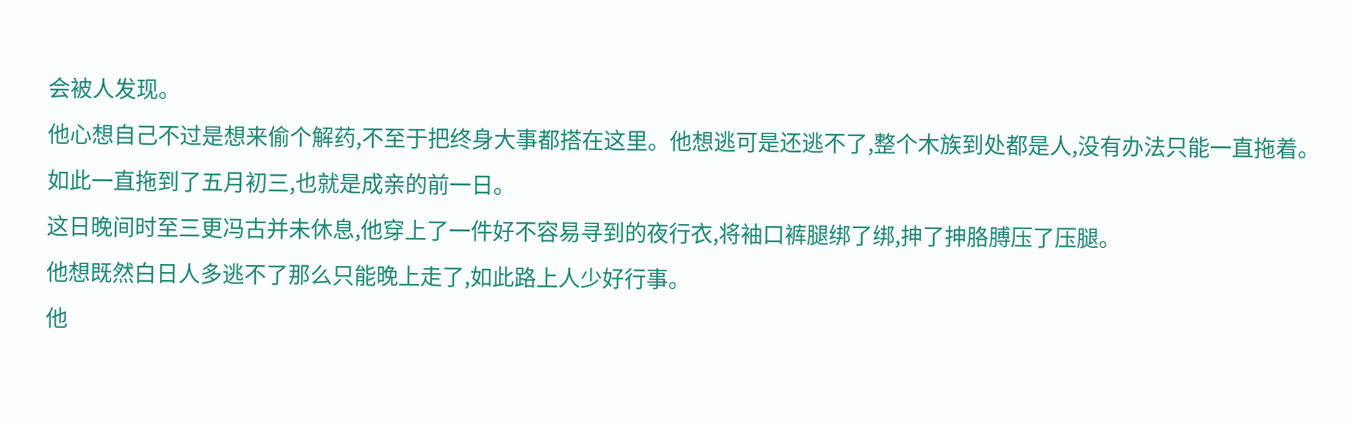会被人发现。
他心想自己不过是想来偷个解药,不至于把终身大事都搭在这里。他想逃可是还逃不了,整个木族到处都是人,没有办法只能一直拖着。
如此一直拖到了五月初三,也就是成亲的前一日。
这日晚间时至三更冯古并未休息,他穿上了一件好不容易寻到的夜行衣,将袖口裤腿绑了绑,抻了抻胳膊压了压腿。
他想既然白日人多逃不了那么只能晚上走了,如此路上人少好行事。
他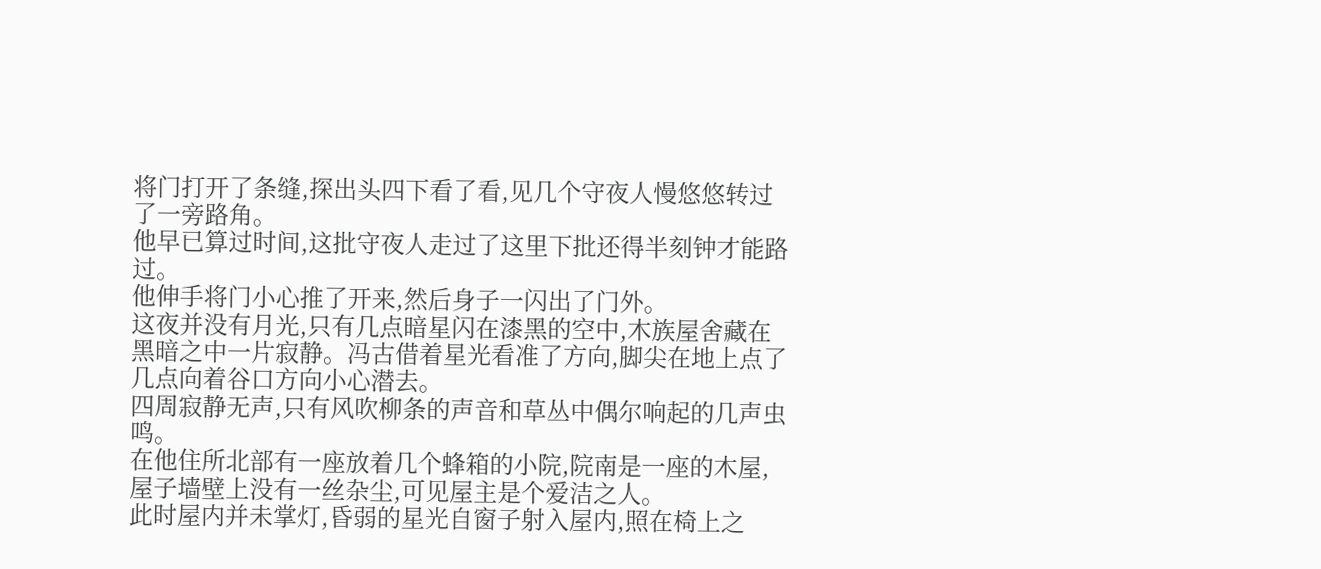将门打开了条缝,探出头四下看了看,见几个守夜人慢悠悠转过了一旁路角。
他早已算过时间,这批守夜人走过了这里下批还得半刻钟才能路过。
他伸手将门小心推了开来,然后身子一闪出了门外。
这夜并没有月光,只有几点暗星闪在漆黑的空中,木族屋舍藏在黑暗之中一片寂静。冯古借着星光看准了方向,脚尖在地上点了几点向着谷口方向小心潜去。
四周寂静无声,只有风吹柳条的声音和草丛中偶尔响起的几声虫鸣。
在他住所北部有一座放着几个蜂箱的小院,院南是一座的木屋,屋子墙壁上没有一丝杂尘,可见屋主是个爱洁之人。
此时屋内并未掌灯,昏弱的星光自窗子射入屋内,照在椅上之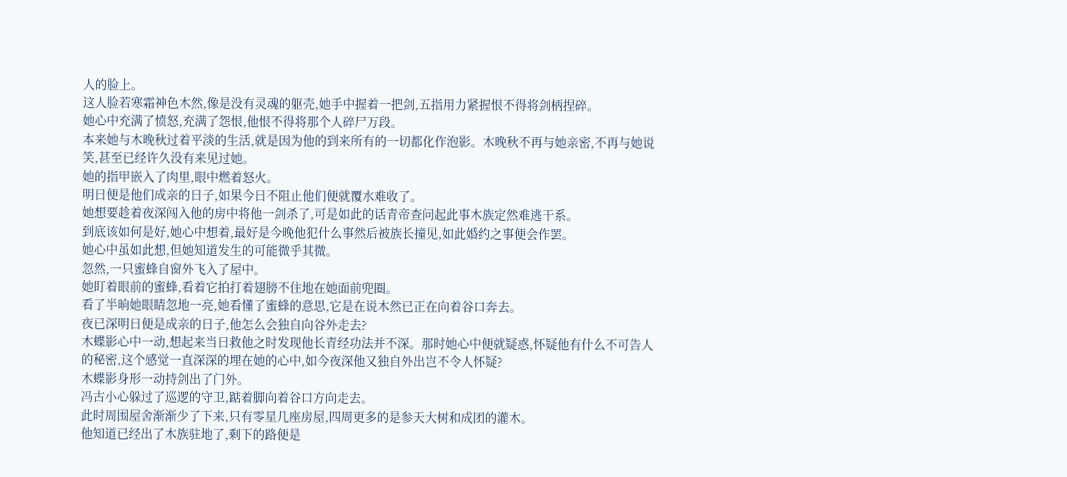人的脸上。
这人脸若寒霜神色木然,像是没有灵魂的躯壳,她手中握着一把剑,五指用力紧握恨不得将剑柄捏碎。
她心中充满了愤怒,充满了怨恨,他恨不得将那个人碎尸万段。
本来她与木晚秋过着平淡的生活,就是因为他的到来所有的一切都化作泡影。木晚秋不再与她亲密,不再与她说笑,甚至已经许久没有来见过她。
她的指甲嵌入了肉里,眼中燃着怒火。
明日便是他们成亲的日子,如果今日不阻止他们便就覆水难收了。
她想要趁着夜深闯入他的房中将他一剑杀了,可是如此的话青帝查问起此事木族定然难逃干系。
到底该如何是好,她心中想着,最好是今晚他犯什么事然后被族长撞见,如此婚约之事便会作罢。
她心中虽如此想,但她知道发生的可能微乎其微。
忽然,一只蜜蜂自窗外飞入了屋中。
她盯着眼前的蜜蜂,看着它拍打着翅膀不住地在她面前兜圈。
看了半晌她眼睛忽地一亮,她看懂了蜜蜂的意思,它是在说木然已正在向着谷口奔去。
夜已深明日便是成亲的日子,他怎么会独自向谷外走去?
木蝶影心中一动,想起来当日救他之时发现他长青经功法并不深。那时她心中便就疑惑,怀疑他有什么不可告人的秘密,这个感觉一直深深的埋在她的心中,如今夜深他又独自外出岂不令人怀疑?
木蝶影身形一动持剑出了门外。
冯古小心躲过了巡逻的守卫,踮着脚向着谷口方向走去。
此时周围屋舍渐渐少了下来,只有零星几座房屋,四周更多的是参天大树和成团的灌木。
他知道已经出了木族驻地了,剩下的路便是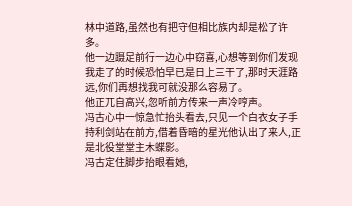林中道路,虽然也有把守但相比族内却是松了许多。
他一边蹑足前行一边心中窃喜,心想等到你们发现我走了的时候恐怕早已是日上三干了,那时天涯路远,你们再想找我可就没那么容易了。
他正兀自高兴,忽听前方传来一声冷哼声。
冯古心中一惊急忙抬头看去,只见一个白衣女子手持利剑站在前方,借着昏暗的星光他认出了来人,正是北役堂堂主木蝶影。
冯古定住脚步抬眼看她,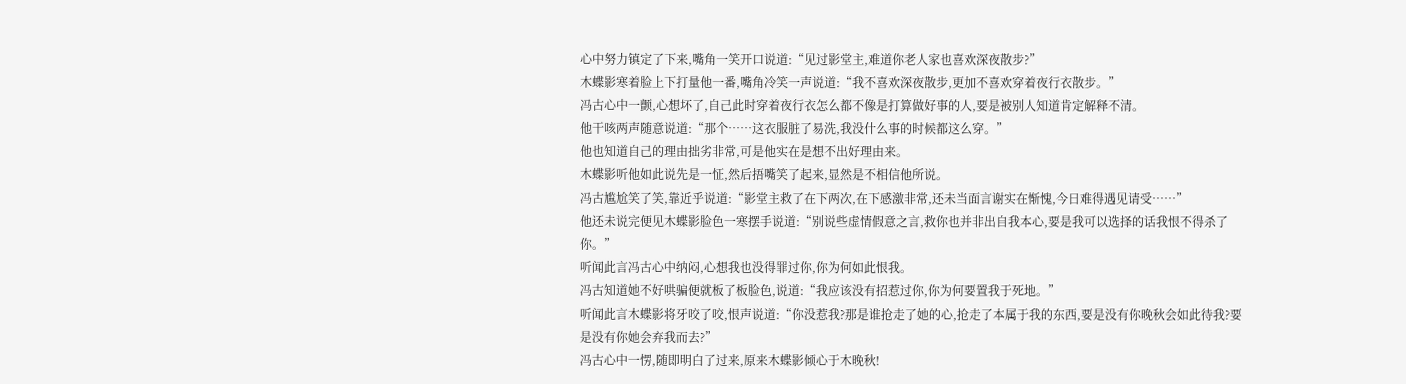心中努力镇定了下来,嘴角一笑开口说道:“见过影堂主,难道你老人家也喜欢深夜散步?”
木蝶影寒着脸上下打量他一番,嘴角冷笑一声说道:“我不喜欢深夜散步,更加不喜欢穿着夜行衣散步。”
冯古心中一颤,心想坏了,自己此时穿着夜行衣怎么都不像是打算做好事的人,要是被别人知道肯定解释不清。
他干咳两声随意说道:“那个……这衣服脏了易洗,我没什么事的时候都这么穿。”
他也知道自己的理由拙劣非常,可是他实在是想不出好理由来。
木蝶影听他如此说先是一怔,然后捂嘴笑了起来,显然是不相信他所说。
冯古尴尬笑了笑,靠近乎说道:“影堂主救了在下两次,在下感激非常,还未当面言谢实在惭愧,今日难得遇见请受……”
他还未说完便见木蝶影脸色一寒摆手说道:“别说些虚情假意之言,救你也并非出自我本心,要是我可以选择的话我恨不得杀了你。”
听闻此言冯古心中纳闷,心想我也没得罪过你,你为何如此恨我。
冯古知道她不好哄骗便就板了板脸色,说道:“我应该没有招惹过你,你为何要置我于死地。”
听闻此言木蝶影将牙咬了咬,恨声说道:“你没惹我?那是谁抢走了她的心,抢走了本属于我的东西,要是没有你晚秋会如此待我?要是没有你她会弃我而去?”
冯古心中一愣,随即明白了过来,原来木蝶影倾心于木晚秋!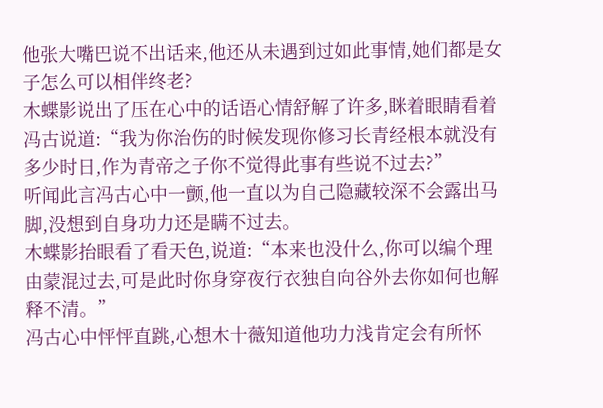他张大嘴巴说不出话来,他还从未遇到过如此事情,她们都是女子怎么可以相伴终老?
木蝶影说出了压在心中的话语心情舒解了许多,眯着眼睛看着冯古说道:“我为你治伤的时候发现你修习长青经根本就没有多少时日,作为青帝之子你不觉得此事有些说不过去?”
听闻此言冯古心中一颤,他一直以为自己隐藏较深不会露出马脚,没想到自身功力还是瞒不过去。
木蝶影抬眼看了看天色,说道:“本来也没什么,你可以编个理由蒙混过去,可是此时你身穿夜行衣独自向谷外去你如何也解释不清。”
冯古心中怦怦直跳,心想木十薇知道他功力浅肯定会有所怀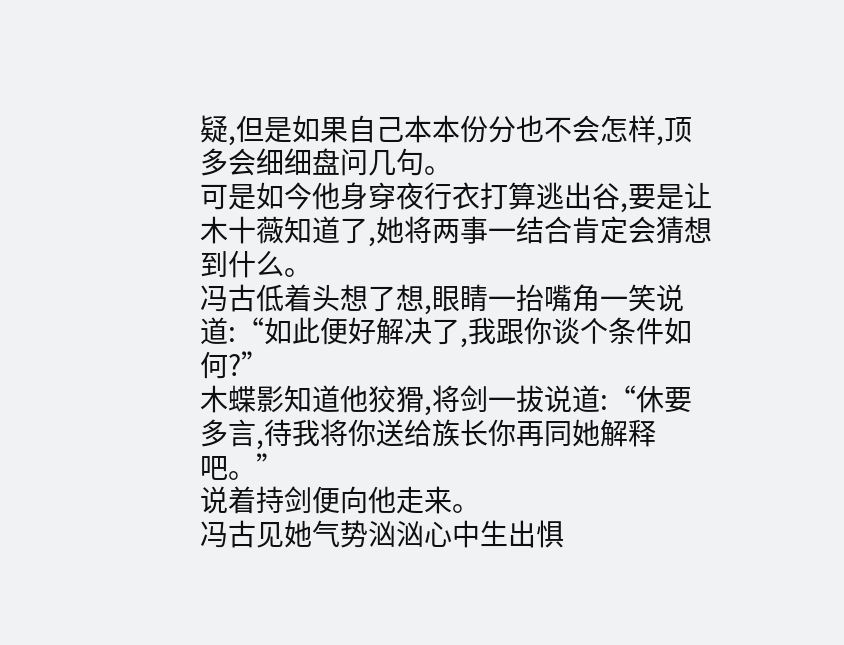疑,但是如果自己本本份分也不会怎样,顶多会细细盘问几句。
可是如今他身穿夜行衣打算逃出谷,要是让木十薇知道了,她将两事一结合肯定会猜想到什么。
冯古低着头想了想,眼睛一抬嘴角一笑说道:“如此便好解决了,我跟你谈个条件如何?”
木蝶影知道他狡猾,将剑一拔说道:“休要多言,待我将你送给族长你再同她解释吧。”
说着持剑便向他走来。
冯古见她气势汹汹心中生出惧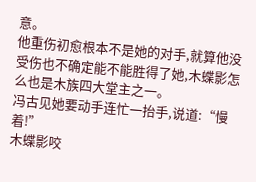意。
他重伤初愈根本不是她的对手,就算他没受伤也不确定能不能胜得了她,木蝶影怎么也是木族四大堂主之一。
冯古见她要动手连忙一抬手,说道:“慢着!”
木蝶影咬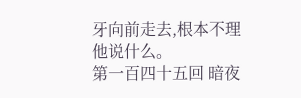牙向前走去,根本不理他说什么。
第一百四十五回 暗夜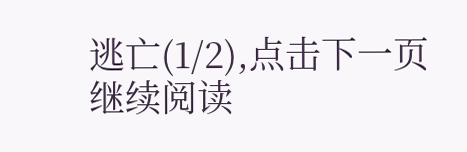逃亡(1/2),点击下一页继续阅读